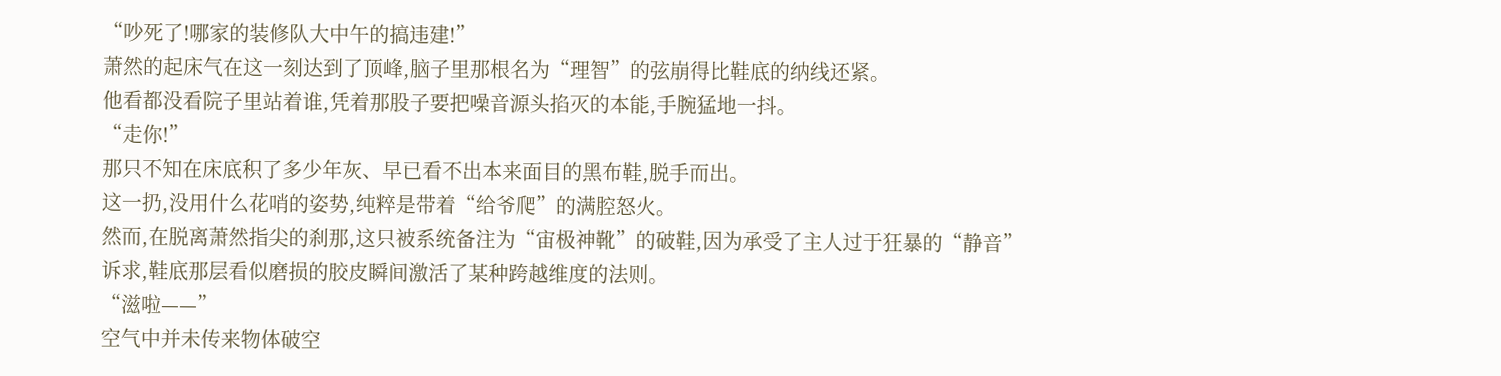“吵死了!哪家的装修队大中午的搞违建!”
萧然的起床气在这一刻达到了顶峰,脑子里那根名为“理智”的弦崩得比鞋底的纳线还紧。
他看都没看院子里站着谁,凭着那股子要把噪音源头掐灭的本能,手腕猛地一抖。
“走你!”
那只不知在床底积了多少年灰、早已看不出本来面目的黑布鞋,脱手而出。
这一扔,没用什么花哨的姿势,纯粹是带着“给爷爬”的满腔怒火。
然而,在脱离萧然指尖的刹那,这只被系统备注为“宙极神靴”的破鞋,因为承受了主人过于狂暴的“静音”诉求,鞋底那层看似磨损的胶皮瞬间激活了某种跨越维度的法则。
“滋啦——”
空气中并未传来物体破空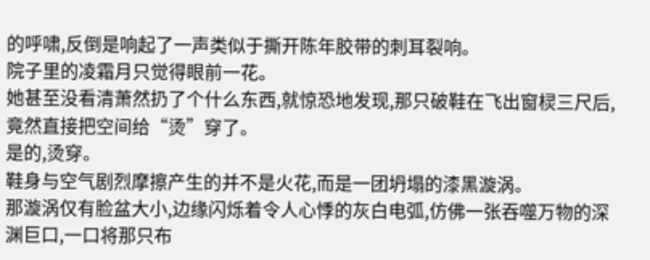的呼啸,反倒是响起了一声类似于撕开陈年胶带的刺耳裂响。
院子里的凌霜月只觉得眼前一花。
她甚至没看清萧然扔了个什么东西,就惊恐地发现,那只破鞋在飞出窗棂三尺后,竟然直接把空间给“烫”穿了。
是的,烫穿。
鞋身与空气剧烈摩擦产生的并不是火花,而是一团坍塌的漆黑漩涡。
那漩涡仅有脸盆大小,边缘闪烁着令人心悸的灰白电弧,仿佛一张吞噬万物的深渊巨口,一口将那只布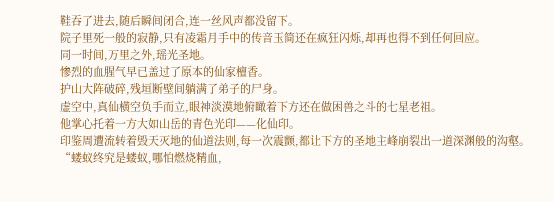鞋吞了进去,随后瞬间闭合,连一丝风声都没留下。
院子里死一般的寂静,只有凌霜月手中的传音玉简还在疯狂闪烁,却再也得不到任何回应。
同一时间,万里之外,瑶光圣地。
惨烈的血腥气早已盖过了原本的仙家檀香。
护山大阵破碎,残垣断壁间躺满了弟子的尸身。
虚空中,真仙横空负手而立,眼神淡漠地俯瞰着下方还在做困兽之斗的七星老祖。
他掌心托着一方大如山岳的青色光印——化仙印。
印鉴周遭流转着毁天灭地的仙道法则,每一次震颤,都让下方的圣地主峰崩裂出一道深渊般的沟壑。
“蝼蚁终究是蝼蚁,哪怕燃烧精血,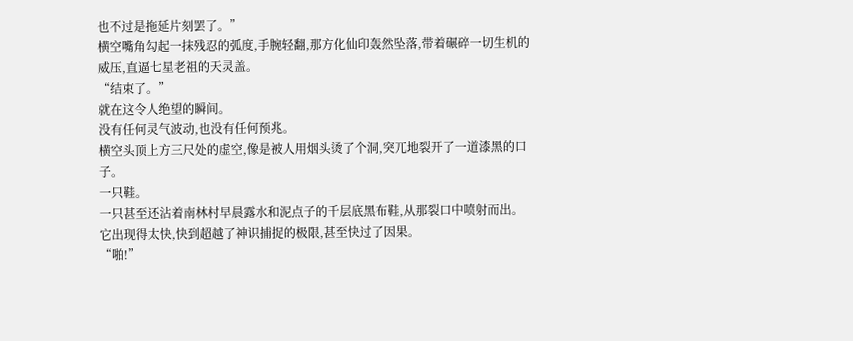也不过是拖延片刻罢了。”
横空嘴角勾起一抹残忍的弧度,手腕轻翻,那方化仙印轰然坠落,带着碾碎一切生机的威压,直逼七星老祖的天灵盖。
“结束了。”
就在这令人绝望的瞬间。
没有任何灵气波动,也没有任何预兆。
横空头顶上方三尺处的虚空,像是被人用烟头烫了个洞,突兀地裂开了一道漆黑的口子。
一只鞋。
一只甚至还沾着南林村早晨露水和泥点子的千层底黑布鞋,从那裂口中喷射而出。
它出现得太快,快到超越了神识捕捉的极限,甚至快过了因果。
“啪!”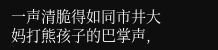一声清脆得如同市井大妈打熊孩子的巴掌声,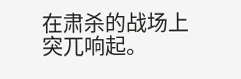在肃杀的战场上突兀响起。